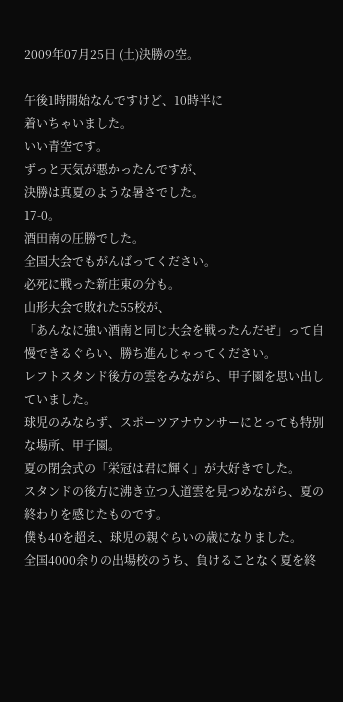2009年07月25日 (土)決勝の空。

午後1時開始なんですけど、10時半に
着いちゃいました。
いい青空です。
ずっと天気が悪かったんですが、
決勝は真夏のような暑さでした。
17-0。
酒田南の圧勝でした。
全国大会でもがんばってください。
必死に戦った新庄東の分も。
山形大会で敗れた55校が、
「あんなに強い酒南と同じ大会を戦ったんだぜ」って自慢できるぐらい、勝ち進んじゃってください。
レフトスタンド後方の雲をみながら、甲子園を思い出していました。
球児のみならず、スポーツアナウンサーにとっても特別な場所、甲子園。
夏の閉会式の「栄冠は君に輝く」が大好きでした。
スタンドの後方に沸き立つ入道雲を見つめながら、夏の終わりを感じたものです。
僕も40を超え、球児の親ぐらいの歳になりました。
全国4000余りの出場校のうち、負けることなく夏を終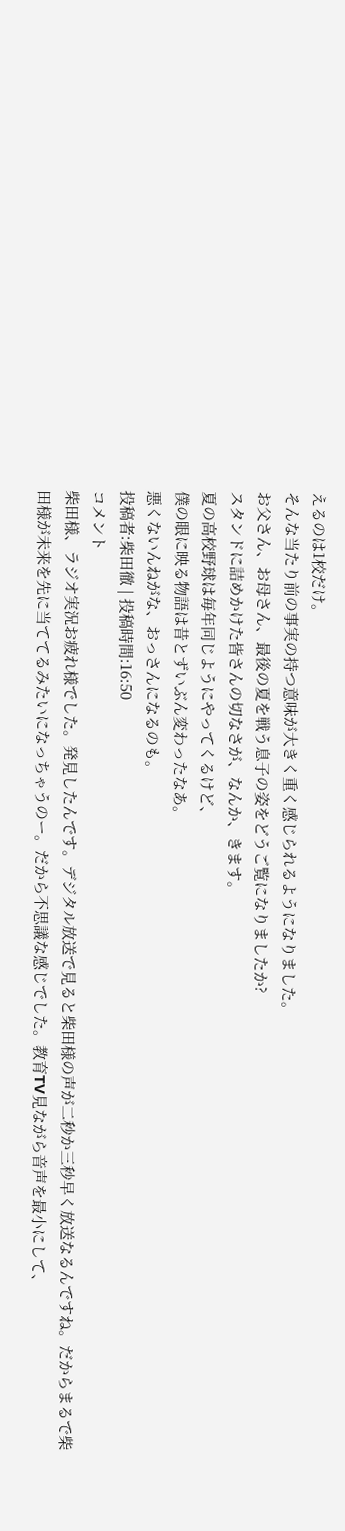えるのは1校だけ。
そんな当たり前の事実の持つ意味が大きく重く感じられるようになりました。
お父さん、お母さん、最後の夏を戦う息子の姿をどうご覧になりましたか?
スタンドに詰めかけた皆さんの切なさが、なんか、きます。
夏の高校野球は毎年同じようにやってくるけど、
僕の眼に映る物語は昔とずいぶん変わったなあ。
悪くないんねがな、おっさんになるのも。
投稿者:柴田徹 | 投稿時間:16:50
コメント
柴田様、ラジオ実況お疲れ様でした。発見したんです。デジタル放送で見ると柴田様の声が二秒か三秒早く放送なるんですね。だからまるで柴田様が未来を先に当ててるみたいになっちゃうのー。だから不思議な感じでした。教育TV見ながら音声を最小にして、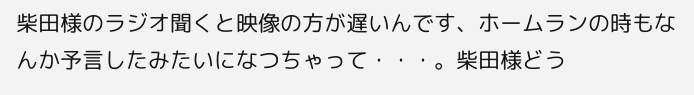柴田様のラジオ聞くと映像の方が遅いんです、ホームランの時もなんか予言したみたいになつちゃって・・・。柴田様どう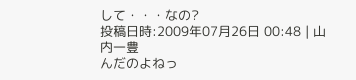して・・・なの?
投稿日時:2009年07月26日 00:48 | 山内一豊
んだのよねっ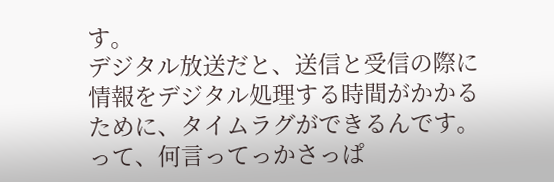す。
デジタル放送だと、送信と受信の際に情報をデジタル処理する時間がかかるために、タイムラグができるんです。
って、何言ってっかさっぱ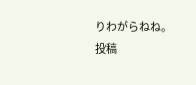りわがらねね。
投稿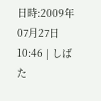日時:2009年07月27日 10:46 | しばた